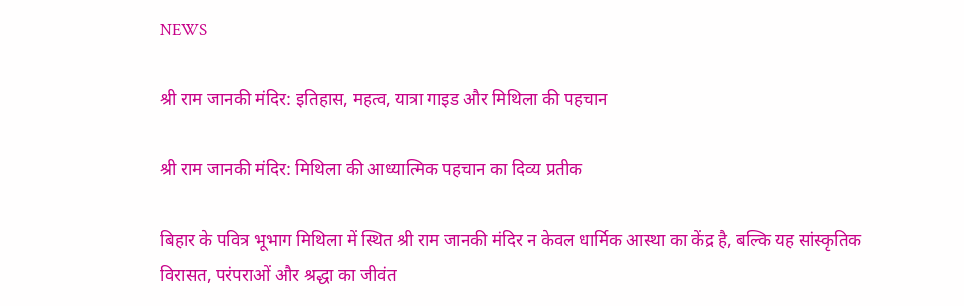NEWS

श्री राम जानकी मंदिर: इतिहास, महत्व, यात्रा गाइड और मिथिला की पहचान

श्री राम जानकी मंदिर: मिथिला की आध्यात्मिक पहचान का दिव्य प्रतीक

बिहार के पवित्र भूभाग मिथिला में स्थित श्री राम जानकी मंदिर न केवल धार्मिक आस्था का केंद्र है, बल्कि यह सांस्कृतिक विरासत, परंपराओं और श्रद्धा का जीवंत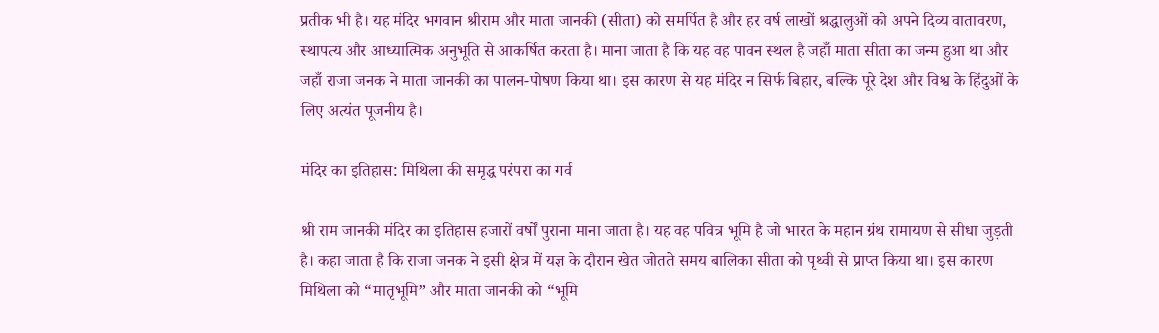प्रतीक भी है। यह मंदिर भगवान श्रीराम और माता जानकी (सीता) को समर्पित है और हर वर्ष लाखों श्रद्धालुओं को अपने दिव्य वातावरण, स्थापत्य और आध्यात्मिक अनुभूति से आकर्षित करता है। माना जाता है कि यह वह पावन स्थल है जहाँ माता सीता का जन्म हुआ था और जहाँ राजा जनक ने माता जानकी का पालन-पोषण किया था। इस कारण से यह मंदिर न सिर्फ बिहार, बल्कि पूरे देश और विश्व के हिंदुओं के लिए अत्यंत पूजनीय है।

मंदिर का इतिहास: मिथिला की समृद्ध परंपरा का गर्व

श्री राम जानकी मंदिर का इतिहास हजारों वर्षों पुराना माना जाता है। यह वह पवित्र भूमि है जो भारत के महान ग्रंथ रामायण से सीधा जुड़ती है। कहा जाता है कि राजा जनक ने इसी क्षेत्र में यज्ञ के दौरान खेत जोतते समय बालिका सीता को पृथ्वी से प्राप्त किया था। इस कारण मिथिला को “मातृभूमि” और माता जानकी को “भूमि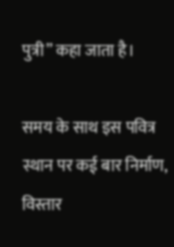पुत्री” कहा जाता है।

समय के साथ इस पवित्र स्थान पर कई बार निर्माण, विस्तार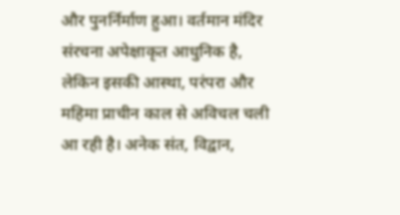और पुनर्निर्माण हुआ। वर्तमान मंदिर संरचना अपेक्षाकृत आधुनिक है, लेकिन इसकी आस्था, परंपरा और महिमा प्राचीन काल से अविचल चली आ रही है। अनेक संत, विद्वान,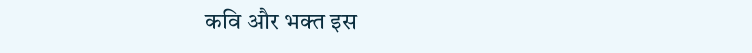कवि और भक्त इस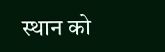स्थान को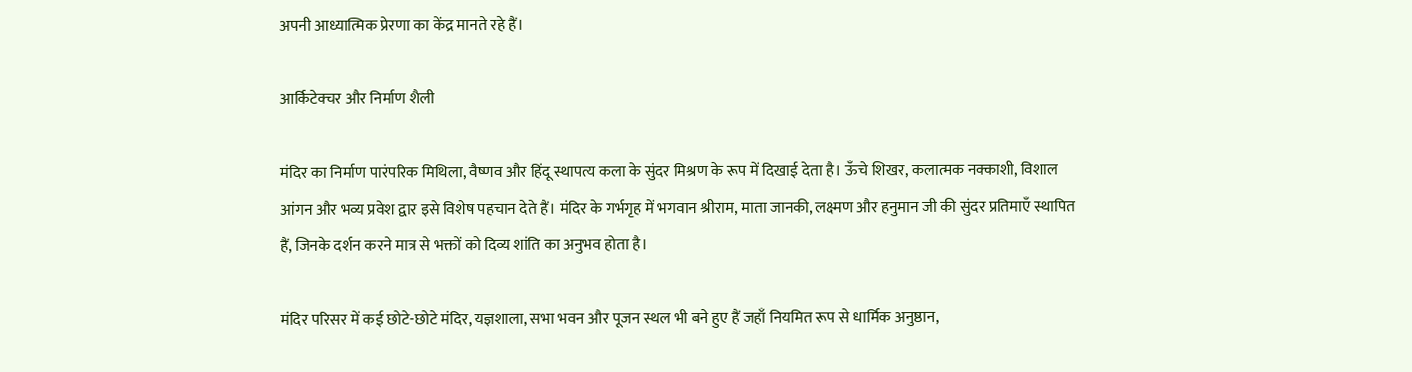अपनी आध्यात्मिक प्रेरणा का केंद्र मानते रहे हैं।

आर्किटेक्चर और निर्माण शैली

मंदिर का निर्माण पारंपरिक मिथिला, वैष्णव और हिंदू स्थापत्य कला के सुंदर मिश्रण के रूप में दिखाई देता है। ऊँचे शिखर, कलात्मक नक्काशी, विशाल आंगन और भव्य प्रवेश द्वार इसे विशेष पहचान देते हैं। मंदिर के गर्भगृह में भगवान श्रीराम, माता जानकी, लक्ष्मण और हनुमान जी की सुंदर प्रतिमाएँ स्थापित हैं, जिनके दर्शन करने मात्र से भक्तों को दिव्य शांति का अनुभव होता है।

मंदिर परिसर में कई छोटे-छोटे मंदिर, यज्ञशाला, सभा भवन और पूजन स्थल भी बने हुए हैं जहाँ नियमित रूप से धार्मिक अनुष्ठान,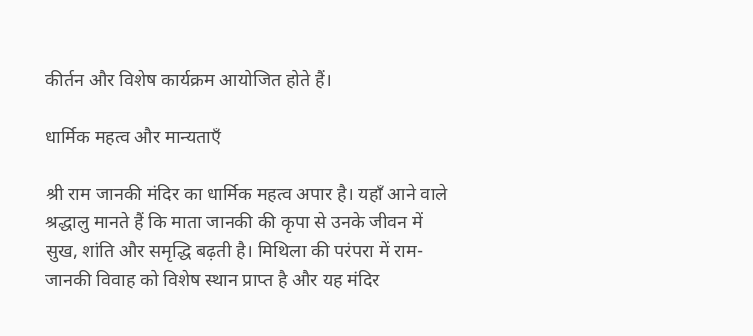कीर्तन और विशेष कार्यक्रम आयोजित होते हैं।

धार्मिक महत्व और मान्यताएँ

श्री राम जानकी मंदिर का धार्मिक महत्व अपार है। यहाँ आने वाले श्रद्धालु मानते हैं कि माता जानकी की कृपा से उनके जीवन में सुख, शांति और समृद्धि बढ़ती है। मिथिला की परंपरा में राम-जानकी विवाह को विशेष स्थान प्राप्त है और यह मंदिर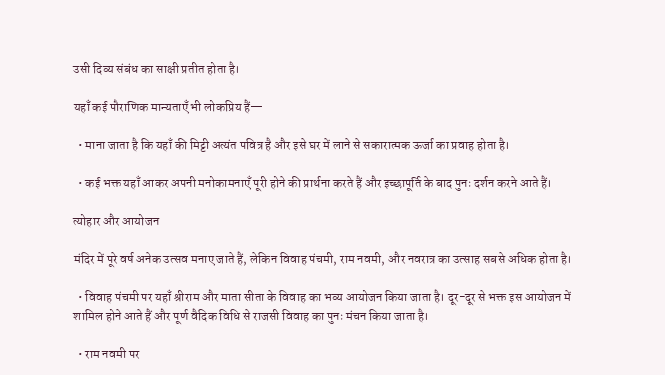उसी दिव्य संबंध का साक्षी प्रतीत होता है।

यहाँ कई पौराणिक मान्यताएँ भी लोकप्रिय हैं—

  • माना जाता है कि यहाँ की मिट्टी अत्यंत पवित्र है और इसे घर में लाने से सकारात्मक ऊर्जा का प्रवाह होता है।

  • कई भक्त यहाँ आकर अपनी मनोकामनाएँ पूरी होने की प्रार्थना करते हैं और इच्छापूर्ति के बाद पुनः दर्शन करने आते हैं।

त्योहार और आयोजन

मंदिर में पूरे वर्ष अनेक उत्सव मनाए जाते हैं, लेकिन विवाह पंचमी, राम नवमी, और नवरात्र का उत्साह सबसे अधिक होता है।

  • विवाह पंचमी पर यहाँ श्रीराम और माता सीता के विवाह का भव्य आयोजन किया जाता है। दूर-दूर से भक्त इस आयोजन में शामिल होने आते हैं और पूर्ण वैदिक विधि से राजसी विवाह का पुनः मंचन किया जाता है।

  • राम नवमी पर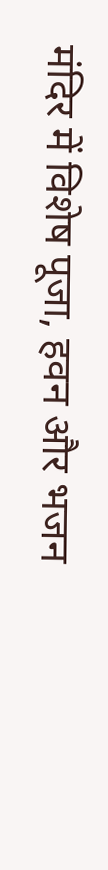मंदिर में विशेष पूजा, हवन और भजन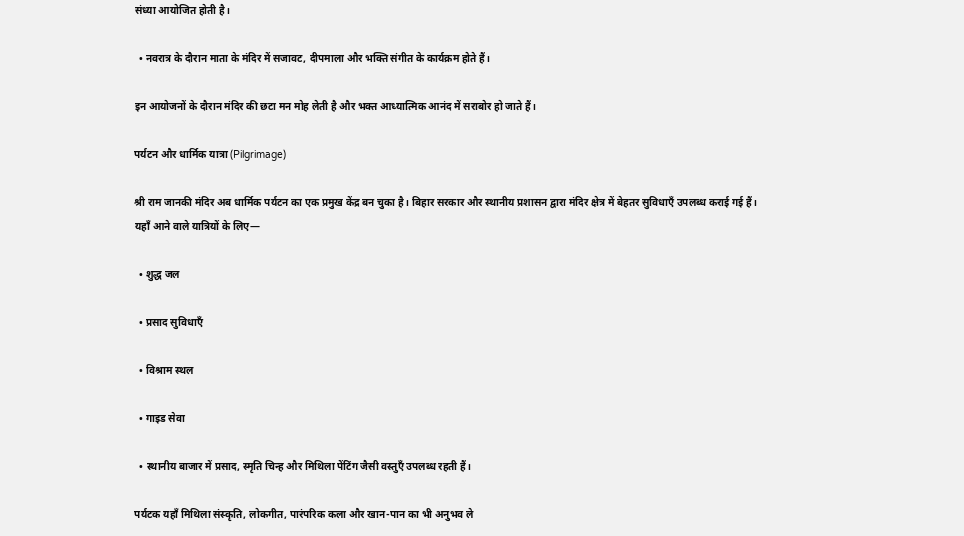संध्या आयोजित होती है।

  • नवरात्र के दौरान माता के मंदिर में सजावट, दीपमाला और भक्ति संगीत के कार्यक्रम होते हैं।

इन आयोजनों के दौरान मंदिर की छटा मन मोह लेती है और भक्त आध्यात्मिक आनंद में सराबोर हो जाते हैं।

पर्यटन और धार्मिक यात्रा (Pilgrimage)

श्री राम जानकी मंदिर अब धार्मिक पर्यटन का एक प्रमुख केंद्र बन चुका है। बिहार सरकार और स्थानीय प्रशासन द्वारा मंदिर क्षेत्र में बेहतर सुविधाएँ उपलब्ध कराई गई हैं।
यहाँ आने वाले यात्रियों के लिए—

  • शुद्ध जल

  • प्रसाद सुविधाएँ

  • विश्राम स्थल

  • गाइड सेवा

  • स्थानीय बाजार में प्रसाद, स्मृति चिन्ह और मिथिला पेंटिंग जैसी वस्तुएँ उपलब्ध रहती हैं।

पर्यटक यहाँ मिथिला संस्कृति, लोकगीत, पारंपरिक कला और खान-पान का भी अनुभव ले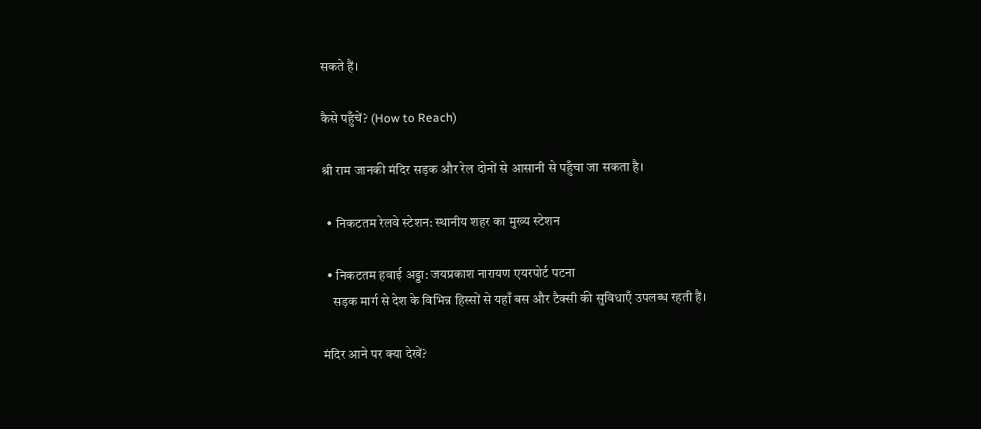सकते हैं।

कैसे पहुँचें? (How to Reach)

श्री राम जानकी मंदिर सड़क और रेल दोनों से आसानी से पहुँचा जा सकता है।

  • निकटतम रेलवे स्टेशन: स्थानीय शहर का मुख्य स्टेशन

  • निकटतम हवाई अड्डा: जयप्रकाश नारायण एयरपोर्ट पटना
    सड़क मार्ग से देश के विभिन्न हिस्सों से यहाँ बस और टैक्सी की सुविधाएँ उपलब्ध रहती हैं।

मंदिर आने पर क्या देखें?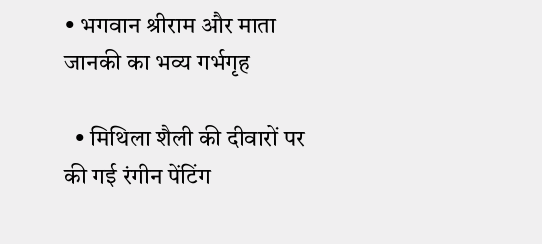• भगवान श्रीराम और माता जानकी का भव्य गर्भगृह

  • मिथिला शैली की दीवारों पर की गई रंगीन पेंटिंग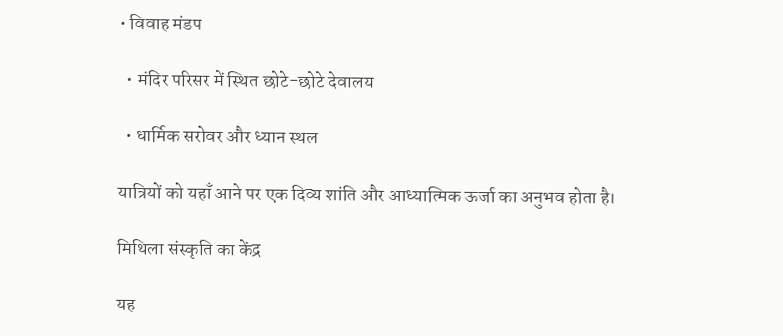• विवाह मंडप

  • मंदिर परिसर में स्थित छोटे-छोटे देवालय

  • धार्मिक सरोवर और ध्यान स्थल

यात्रियों को यहाँ आने पर एक दिव्य शांति और आध्यात्मिक ऊर्जा का अनुभव होता है।

मिथिला संस्कृति का केंद्र

यह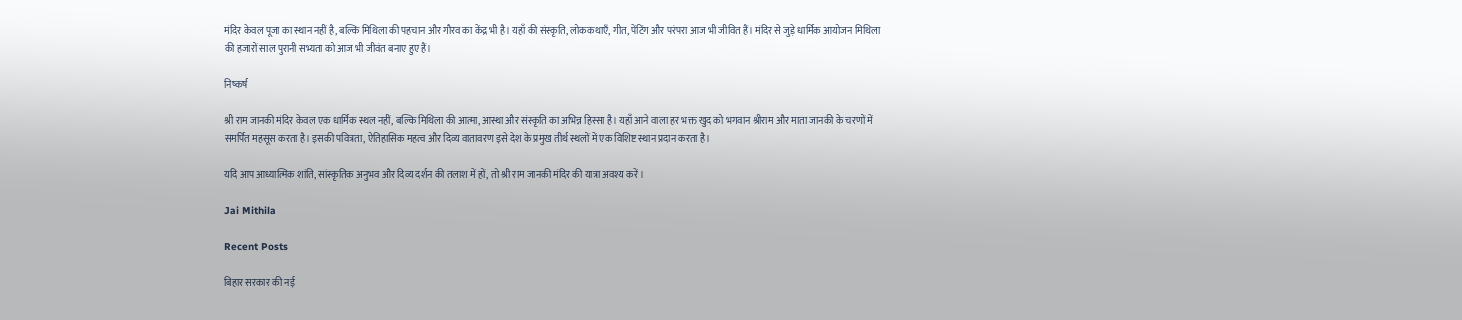मंदिर केवल पूजा का स्थान नहीं है, बल्कि मिथिला की पहचान और गौरव का केंद्र भी है। यहाँ की संस्कृति, लोककथाएँ, गीत, पेंटिंग और परंपरा आज भी जीवित हैं। मंदिर से जुड़े धार्मिक आयोजन मिथिला की हजारों साल पुरानी सभ्यता को आज भी जीवंत बनाए हुए हैं।

निष्कर्ष

श्री राम जानकी मंदिर केवल एक धार्मिक स्थल नहीं, बल्कि मिथिला की आत्मा, आस्था और संस्कृति का अभिन्न हिस्सा है। यहाँ आने वाला हर भक्त खुद को भगवान श्रीराम और माता जानकी के चरणों में समर्पित महसूस करता है। इसकी पवित्रता, ऐतिहासिक महत्व और दिव्य वातावरण इसे देश के प्रमुख तीर्थ स्थलों में एक विशिष्ट स्थान प्रदान करता है।

यदि आप आध्यात्मिक शांति, सांस्कृतिक अनुभव और दिव्य दर्शन की तलाश में हों, तो श्री राम जानकी मंदिर की यात्रा अवश्य करें।

Jai Mithila

Recent Posts

बिहार सरकार की नई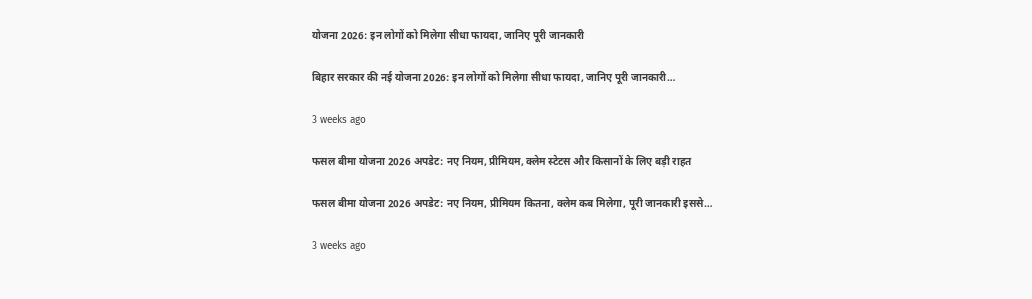योजना 2026: इन लोगों को मिलेगा सीधा फायदा, जानिए पूरी जानकारी

बिहार सरकार की नई योजना 2026: इन लोगों को मिलेगा सीधा फायदा, जानिए पूरी जानकारी…

3 weeks ago

फसल बीमा योजना 2026 अपडेट: नए नियम, प्रीमियम, क्लेम स्टेटस और किसानों के लिए बड़ी राहत

फसल बीमा योजना 2026 अपडेट: नए नियम, प्रीमियम कितना, क्लेम कब मिलेगा, पूरी जानकारी इससे…

3 weeks ago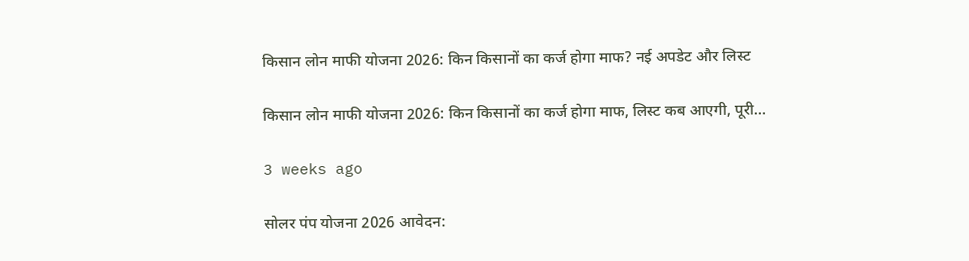किसान लोन माफी योजना 2026: किन किसानों का कर्ज होगा माफ? नई अपडेट और लिस्ट

किसान लोन माफी योजना 2026: किन किसानों का कर्ज होगा माफ, लिस्ट कब आएगी, पूरी…

3 weeks ago

सोलर पंप योजना 2026 आवेदन: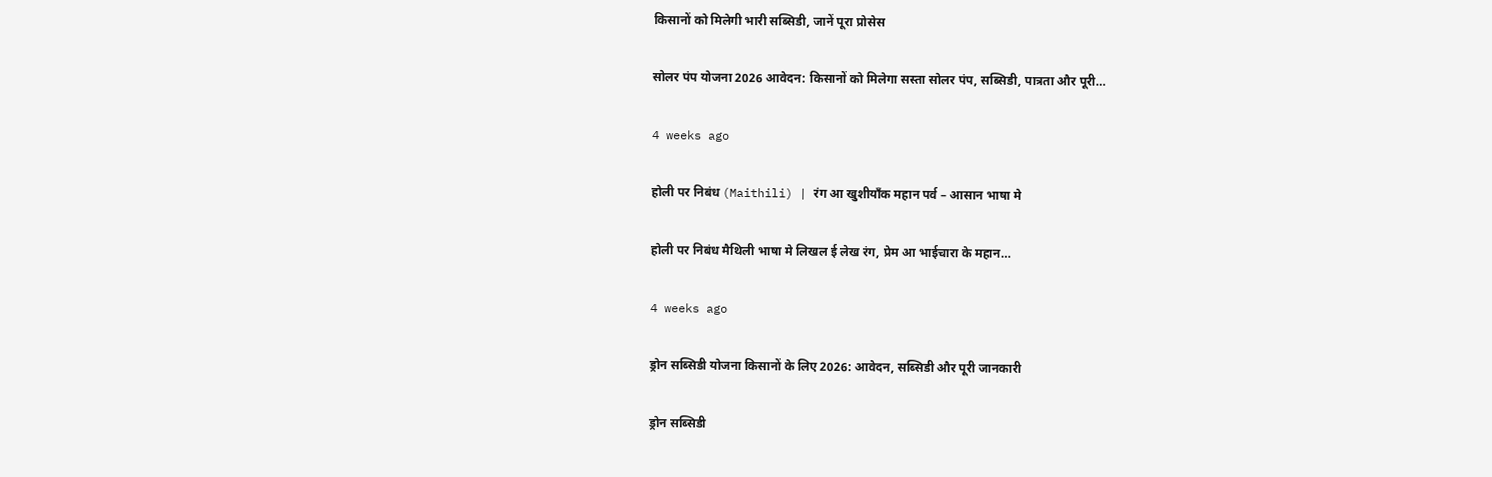किसानों को मिलेगी भारी सब्सिडी, जानें पूरा प्रोसेस

सोलर पंप योजना 2026 आवेदन: किसानों को मिलेगा सस्ता सोलर पंप, सब्सिडी, पात्रता और पूरी…

4 weeks ago

होली पर निबंध (Maithili) | रंग आ खुशीयाँक महान पर्व – आसान भाषा मे

होली पर निबंध मैथिली भाषा मे लिखल ई लेख रंग, प्रेम आ भाईचारा के महान…

4 weeks ago

ड्रोन सब्सिडी योजना किसानों के लिए 2026: आवेदन, सब्सिडी और पूरी जानकारी

ड्रोन सब्सिडी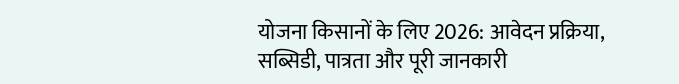योजना किसानों के लिए 2026: आवेदन प्रक्रिया, सब्सिडी, पात्रता और पूरी जानकारी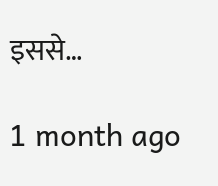इससे…

1 month ago